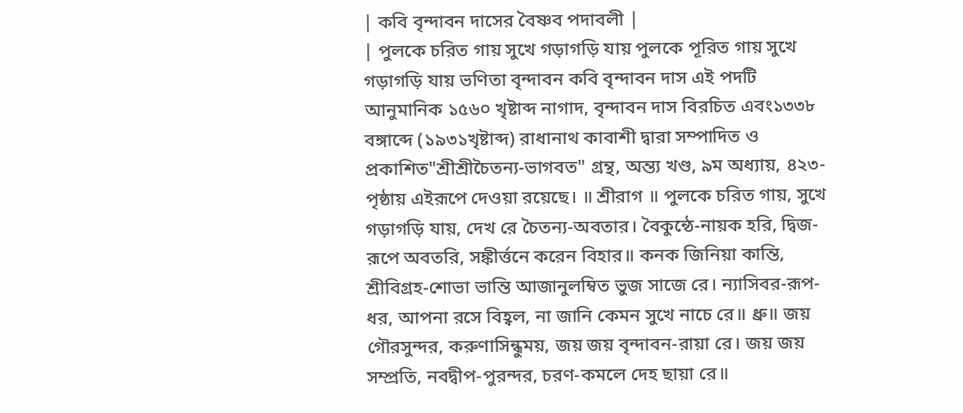| কবি বৃন্দাবন দাসের বৈষ্ণব পদাবলী |
| পুলকে চরিত গায় সুখে গড়াগড়ি যায় পুলকে পূরিত গায় সুখে গড়াগড়ি যায় ভণিতা বৃন্দাবন কবি বৃন্দাবন দাস এই পদটি আনুমানিক ১৫৬০ খৃষ্টাব্দ নাগাদ, বৃন্দাবন দাস বিরচিত এবং১৩৩৮ বঙ্গাব্দে (১৯৩১খৃষ্টাব্দ) রাধানাথ কাবাশী দ্বারা সম্পাদিত ও প্রকাশিত"শ্রীশ্রীচৈতন্য-ভাগবত" গ্রন্থ, অন্ত্য খণ্ড, ৯ম অধ্যায়, ৪২৩-পৃষ্ঠায় এইরূপে দেওয়া রয়েছে। ॥ শ্রীরাগ ॥ পুলকে চরিত গায়, সুখে গড়াগড়ি যায়, দেখ রে চৈতন্য-অবতার। বৈকুন্ঠে-নায়ক হরি, দ্বিজ-রূপে অবতরি, সঙ্কীর্ত্তনে করেন বিহার॥ কনক জিনিয়া কান্তি, শ্রীবিগ্রহ-শোভা ভান্তি আজানুলম্বিত ভুজ সাজে রে। ন্যাসিবর-রূপ-ধর, আপনা রসে বিহ্বল, না জানি কেমন সুখে নাচে রে॥ ধ্রু॥ জয় গৌরসুন্দর, করুণাসিন্ধুময়, জয় জয় বৃন্দাবন-রায়া রে। জয় জয় সম্প্রতি, নবদ্বীপ-পুরন্দর, চরণ-কমলে দেহ ছায়া রে॥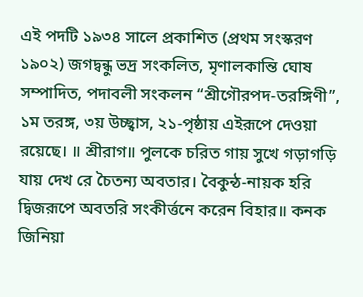এই পদটি ১৯৩৪ সালে প্রকাশিত (প্রথম সংস্করণ ১৯০২) জগদ্বন্ধু ভদ্র সংকলিত, মৃণালকান্তি ঘোষ সম্পাদিত, পদাবলী সংকলন “শ্রীগৌরপদ-তরঙ্গিণী”, ১ম তরঙ্গ, ৩য় উচ্ছ্বাস, ২১-পৃষ্ঠায় এইরূপে দেওয়া রয়েছে। ॥ শ্রীরাগ॥ পুলকে চরিত গায় সুখে গড়াগড়ি যায় দেখ রে চৈতন্য অবতার। বৈকুন্ঠ-নায়ক হরি দ্বিজরূপে অবতরি সংকীর্ত্তনে করেন বিহার॥ কনক জিনিয়া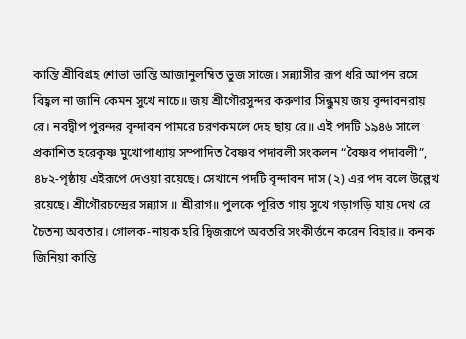কান্তি শ্রীবিগ্রহ শোভা ভান্তি আজানুলম্বিত ভুজ সাজে। সন্ন্যাসীর রূপ ধরি আপন রসে বিহ্বল না জানি কেমন সুখে নাচে॥ জয় শ্রীগৌরসুন্দর করুণার সিন্ধুময় জয় বৃন্দাবনরায় রে। নবদ্বীপ পুরন্দর বৃন্দাবন পামরে চরণকমলে দেহ ছায় রে॥ এই পদটি ১৯৪৬ সালে প্রকাশিত হরেকৃষ্ণ মুখোপাধ্যায় সম্পাদিত বৈষ্ণব পদাবলী সংকলন “বৈষ্ণব পদাবলী”, ৪৮২-পৃষ্ঠায় এইরূপে দেওয়া রয়েছে। সেখানে পদটি বৃন্দাবন দাস (২) এর পদ বলে উল্লেখ রয়েছে। শ্রীগৌরচন্দ্রের সন্ন্যাস ॥ শ্রীরাগ॥ পুলকে পূরিত গায় সুখে গড়াগড়ি যায় দেখ রে চৈতন্য অবতার। গোলক-নায়ক হরি দ্বিজরূপে অবতরি সংকীর্ত্তনে করেন বিহার॥ কনক জিনিয়া কান্তি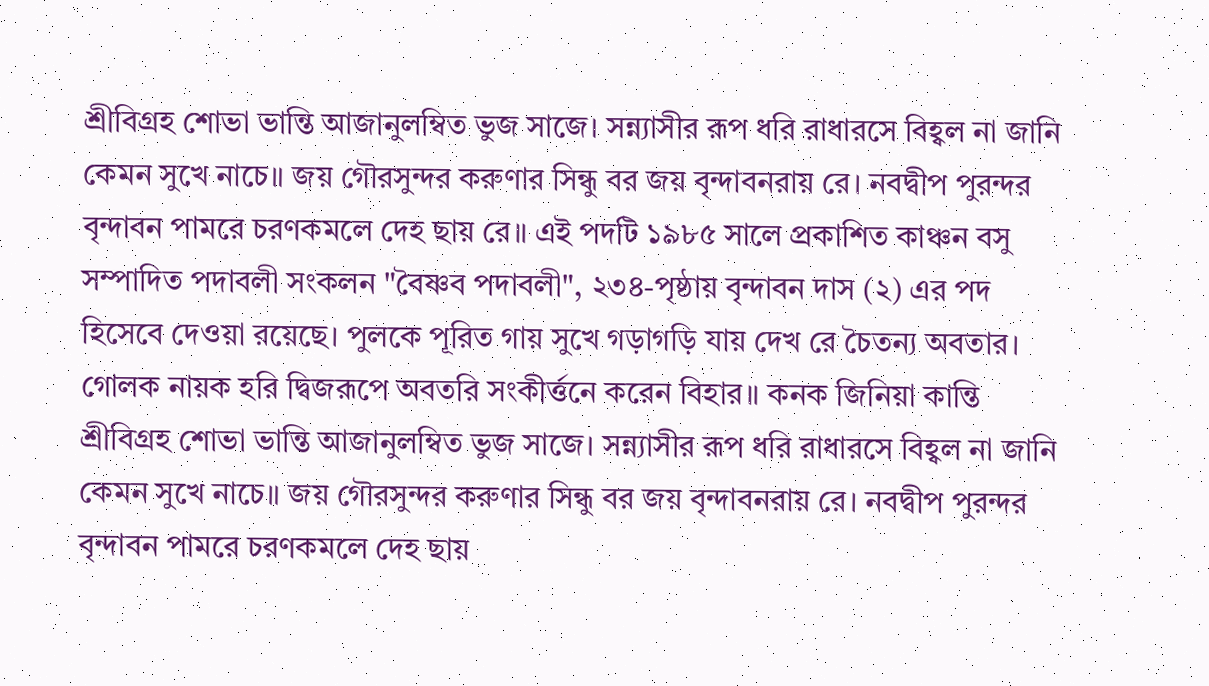শ্রীবিগ্রহ শোভা ভান্তি আজানুলম্বিত ভুজ সাজে। সন্ন্যাসীর রূপ ধরি রাধারসে বিহ্বল না জানি কেমন সুখে নাচে॥ জয় গৌরসুন্দর করুণার সিন্ধু বর জয় বৃন্দাবনরায় রে। নবদ্বীপ পুরন্দর বৃন্দাবন পামরে চরণকমলে দেহ ছায় রে॥ এই পদটি ১৯৮৫ সালে প্রকাশিত কাঞ্চন বসু সম্পাদিত পদাবলী সংকলন "বৈষ্ণব পদাবলী", ২৩৪-পৃষ্ঠায় বৃন্দাবন দাস (২) এর পদ হিসেবে দেওয়া রয়েছে। পুলকে পূরিত গায় সুখে গড়াগড়ি যায় দেখ রে চৈতন্য অবতার। গোলক নায়ক হরি দ্বিজরূপে অবতরি সংকীর্ত্তনে করেন বিহার॥ কনক জিনিয়া কান্তি শ্রীবিগ্রহ শোভা ভান্তি আজানুলম্বিত ভুজ সাজে। সন্ন্যাসীর রূপ ধরি রাধারসে বিহ্বল না জানি কেমন সুখে নাচে॥ জয় গৌরসুন্দর করুণার সিন্ধু বর জয় বৃন্দাবনরায় রে। নবদ্বীপ পুরন্দর বৃন্দাবন পামরে চরণকমলে দেহ ছায়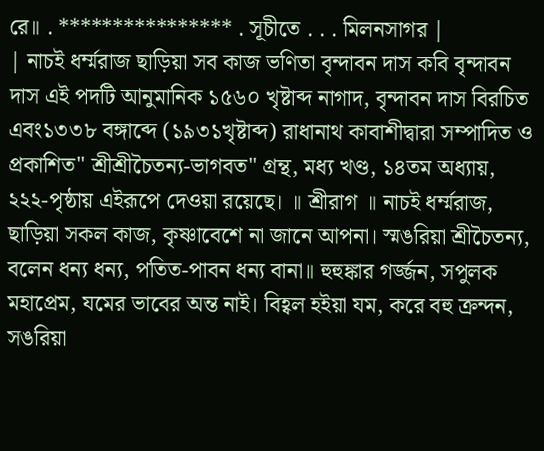রে॥ . **************** . সূচীতে . . . মিলনসাগর |
| নাচই ধর্ম্মরাজ ছাড়িয়া সব কাজ ভণিতা বৃন্দাবন দাস কবি বৃন্দাবন দাস এই পদটি আনুমানিক ১৫৬০ খৃষ্টাব্দ নাগাদ, বৃন্দাবন দাস বিরচিত এবং১৩৩৮ বঙ্গাব্দে (১৯৩১খৃষ্টাব্দ) রাধানাথ কাবাশীদ্বারা সম্পাদিত ও প্রকাশিত" শ্রীশ্রীচৈতন্য-ভাগবত" গ্রন্থ, মধ্য খণ্ড, ১৪তম অধ্যায়, ২২২-পৃষ্ঠায় এইরূপে দেওয়া রয়েছে। ॥ শ্রীরাগ ॥ নাচই ধর্ম্মরাজ, ছাড়িয়া সকল কাজ, কৃষ্ণাবেশে না জানে আপনা। স্মঙরিয়া শ্রীচৈতন্য, বলেন ধন্য ধন্য, পতিত-পাবন ধন্য বানা॥ হুহুঙ্কার গর্জ্জন, সপুলক মহাপ্রেম, যমের ভাবের অন্ত নাই। বিহ্বল হইয়া যম, করে বহু ক্রন্দন, সঙরিয়া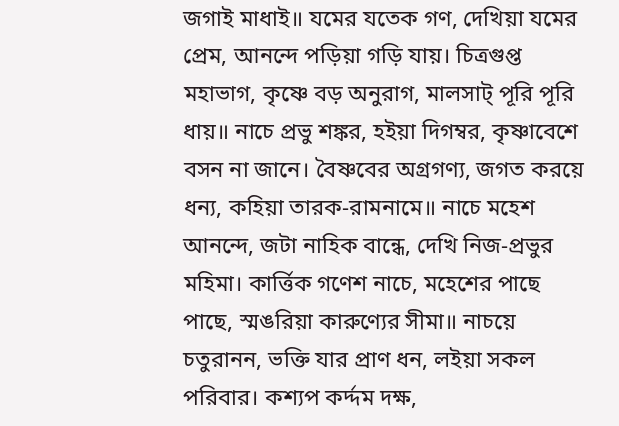জগাই মাধাই॥ যমের যতেক গণ, দেখিয়া যমের প্রেম, আনন্দে পড়িয়া গড়ি যায়। চিত্রগুপ্ত মহাভাগ, কৃষ্ণে বড় অনুরাগ, মালসাট্ পূরি পূরি ধায়॥ নাচে প্রভু শঙ্কর, হইয়া দিগম্বর, কৃষ্ণাবেশে বসন না জানে। বৈষ্ণবের অগ্রগণ্য, জগত করয়ে ধন্য, কহিয়া তারক-রামনামে॥ নাচে মহেশ আনন্দে, জটা নাহিক বান্ধে, দেখি নিজ-প্রভুর মহিমা। কার্ত্তিক গণেশ নাচে, মহেশের পাছে পাছে, স্মঙরিয়া কারুণ্যের সীমা॥ নাচয়ে চতুরানন, ভক্তি যার প্রাণ ধন, লইয়া সকল পরিবার। কশ্যপ কর্দ্দম দক্ষ,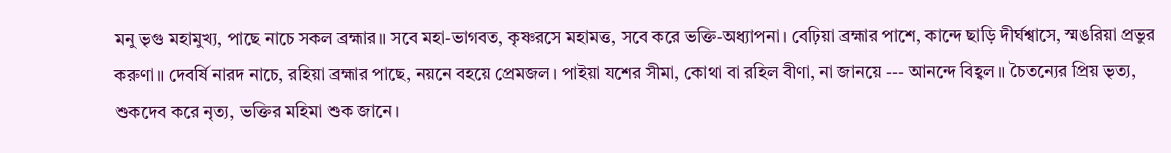মনু ভৃগু মহামুখ্য, পাছে নাচে সকল ব্রহ্মার॥ সবে মহা-ভাগবত, কৃষ্ণরসে মহামত্ত, সবে করে ভক্তি-অধ্যাপনা। বেঢ়িয়া ব্রহ্মার পাশে, কান্দে ছাড়ি দীর্ঘশ্বাসে, স্মঙরিয়া প্রভুর করুণা॥ দেবর্ষি নারদ নাচে, রহিয়া ব্রহ্মার পাছে, নয়নে বহয়ে প্রেমজল। পাইয়া যশের সীমা, কোথা বা রহিল বীণা, না জানয়ে --- আনন্দে বিহ্বল॥ চৈতন্যের প্রিয় ভৃত্য, শুকদেব করে নৃত্য, ভক্তির মহিমা শুক জানে।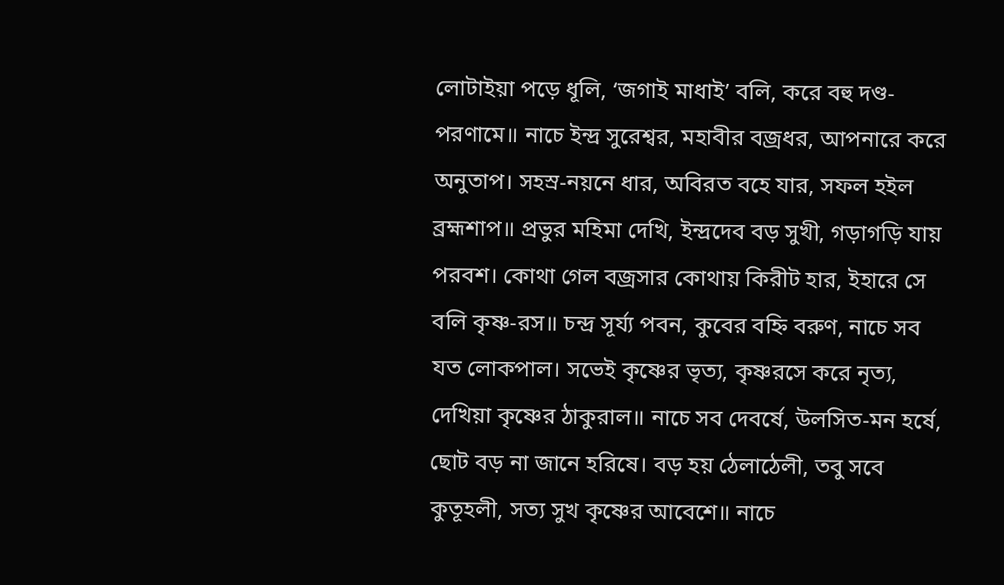লোটাইয়া পড়ে ধূলি, ‘জগাই মাধাই’ বলি, করে বহু দণ্ড-পরণামে॥ নাচে ইন্দ্র সুরেশ্বর, মহাবীর বজ্রধর, আপনারে করে অনুতাপ। সহস্র-নয়নে ধার, অবিরত বহে যার, সফল হইল ব্রহ্মশাপ॥ প্রভুর মহিমা দেখি, ইন্দ্রদেব বড় সুখী, গড়াগড়ি যায় পরবশ। কোথা গেল বজ্রসার কোথায় কিরীট হার, ইহারে সে বলি কৃষ্ণ-রস॥ চন্দ্র সূর্য্য পবন, কুবের বহ্নি বরুণ, নাচে সব যত লোকপাল। সভেই কৃষ্ণের ভৃত্য, কৃষ্ণরসে করে নৃত্য, দেখিয়া কৃষ্ণের ঠাকুরাল॥ নাচে সব দেবর্ষে, উলসিত-মন হর্ষে, ছোট বড় না জানে হরিষে। বড় হয় ঠেলাঠেলী, তবু সবে কুতূহলী, সত্য সুখ কৃষ্ণের আবেশে॥ নাচে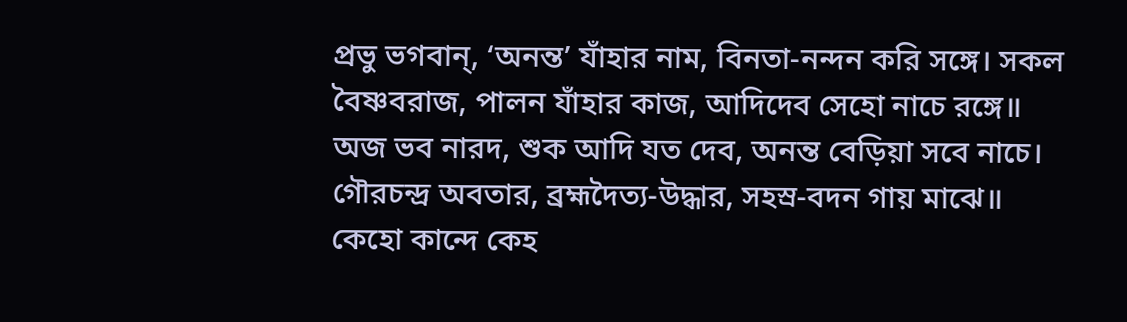প্রভু ভগবান্, ‘অনন্ত’ যাঁহার নাম, বিনতা-নন্দন করি সঙ্গে। সকল বৈষ্ণবরাজ, পালন যাঁহার কাজ, আদিদেব সেহো নাচে রঙ্গে॥ অজ ভব নারদ, শুক আদি যত দেব, অনন্ত বেড়িয়া সবে নাচে। গৌরচন্দ্র অবতার, ব্রহ্মদৈত্য-উদ্ধার, সহস্র-বদন গায় মাঝে॥ কেহো কান্দে কেহ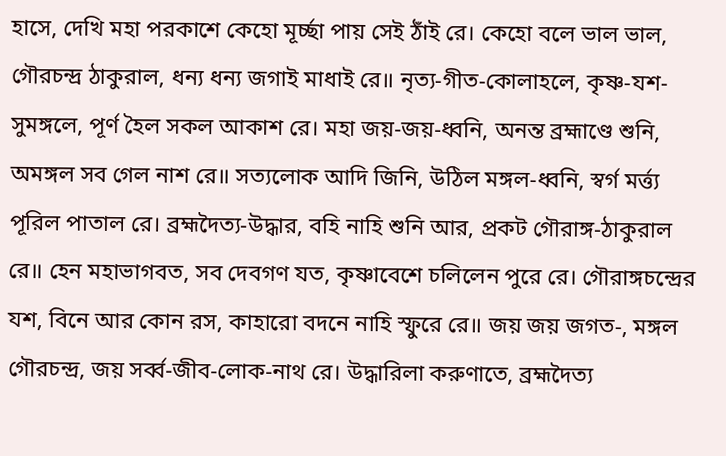হাসে, দেখি মহা পরকাশে কেহো মূর্চ্ছা পায় সেই ঠাঁই রে। কেহো বলে ভাল ভাল, গৌরচন্দ্র ঠাকুরাল, ধন্য ধন্য জগাই মাধাই রে॥ নৃত্য-গীত-কোলাহলে, কৃষ্ণ-যশ-সুমঙ্গলে, পূর্ণ হৈল সকল আকাশ রে। মহা জয়-জয়-ধ্বনি, অনন্ত ব্রহ্মাণ্ডে শুনি, অমঙ্গল সব গেল নাশ রে॥ সত্যলোক আদি জিনি, উঠিল মঙ্গল-ধ্বনি, স্বর্গ মর্ত্ত্য পূরিল পাতাল রে। ব্রহ্মদৈত্য-উদ্ধার, বহি নাহি শুনি আর, প্রকট গৌরাঙ্গ-ঠাকুরাল রে॥ হেন মহাভাগবত, সব দেবগণ যত, কৃষ্ণাবেশে চলিলেন পুরে রে। গৌরাঙ্গচন্দ্রের যশ, বিনে আর কোন রস, কাহারো বদনে নাহি স্ফুরে রে॥ জয় জয় জগত-, মঙ্গল গৌরচন্দ্র, জয় সর্ব্ব-জীব-লোক-নাথ রে। উদ্ধারিলা করুণাতে, ব্রহ্মদৈত্য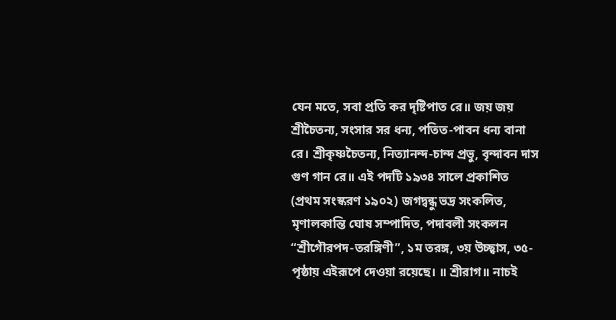যেন মতে, সবা প্রতি কর দৃষ্টিপাত রে॥ জয় জয় শ্রীচৈতন্য, সংসার সর ধন্য, পতিত-পাবন ধন্য বানা রে। শ্রীকৃষ্ণচৈতন্য, নিত্যানন্দ-চান্দ প্রভু, বৃন্দাবন দাস গুণ গান রে॥ এই পদটি ১৯৩৪ সালে প্রকাশিত (প্রথম সংস্করণ ১৯০২) জগদ্বন্ধু ভদ্র সংকলিত, মৃণালকান্তি ঘোষ সম্পাদিত, পদাবলী সংকলন “শ্রীগৌরপদ-তরঙ্গিণী”, ১ম তরঙ্গ, ৩য় উচ্ছ্বাস, ৩৫-পৃষ্ঠায় এইরূপে দেওয়া রয়েছে। ॥ শ্রীরাগ॥ নাচই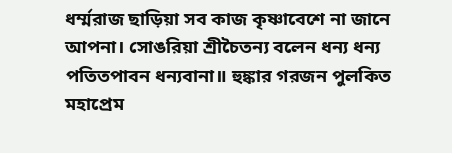ধর্ম্মরাজ ছাড়িয়া সব কাজ কৃষ্ণাবেশে না জানে আপনা। সোঙরিয়া শ্রীচৈতন্য বলেন ধন্য ধন্য পতিতপাবন ধন্যবানা॥ হুঙ্কার গরজন পুলকিত মহাপ্রেম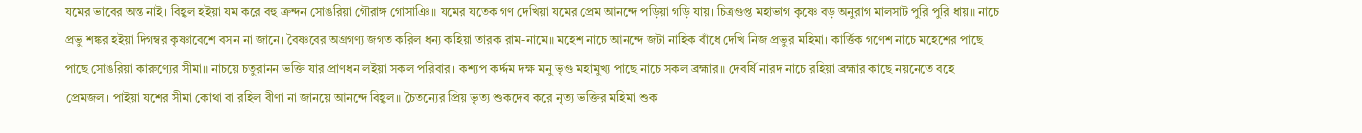যমের ভাবের অন্ত নাই। বিহ্বল হইয়া যম করে বহু ক্রন্দন সোঙরিয়া গৌরাঙ্গ গোসাঞি॥ যমের যতেক গণ দেখিয়া যমের প্রেম আনন্দে পড়িয়া গড়ি যায়। চিত্রগুপ্ত মহাভাগ কৃষ্ণে বড় অনুরাগ মালসাট পুরি পুরি ধায়॥ নাচে প্রভু শঙ্কর হইয়া দিগম্বর কৃষ্ণাবেশে বসন না জানে। বৈষ্ণবের অগ্রগণ্য জগত করিল ধন্য কহিয়া তারক রাম-নামে॥ মহেশ নাচে আনন্দে জটা নাহিক বাঁধে দেখি নিজ প্রভুর মহিমা। কার্ত্তিক গণেশ নাচে মহেশের পাছে পাছে সোঙরিয়া কারুণ্যের সীমা॥ নাচয়ে চতুরানন ভক্তি যার প্রাণধন লইয়া সকল পরিবার। কশ্যপ কর্দ্দম দক্ষ মনু ভৃগু মহামুখ্য পাছে নাচে সকল ব্রহ্মার॥ দেবর্ষি নারদ নাচে রহিয়া ব্রহ্মার কাছে নয়নেতে বহে প্রেমজল। পাইয়া যশের সীমা কোথা বা রহিল বীণা না জানয়ে আনন্দে বিহ্বল॥ চৈতন্যের প্রিয় ভৃত্য শুকদেব করে নৃত্য ভক্তির মহিমা শুক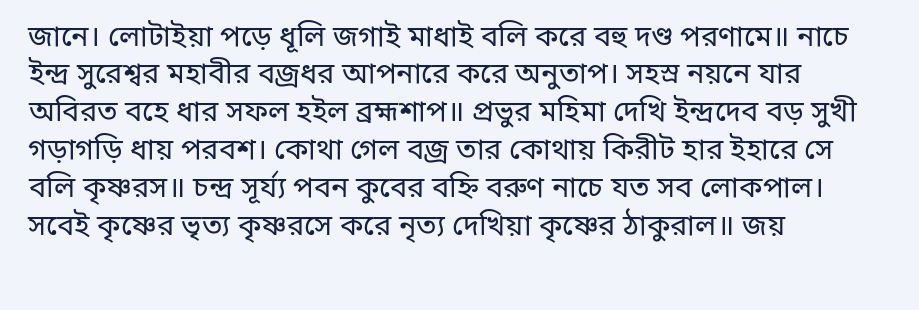জানে। লোটাইয়া পড়ে ধূলি জগাই মাধাই বলি করে বহু দণ্ড পরণামে॥ নাচে ইন্দ্র সুরেশ্বর মহাবীর বজ্রধর আপনারে করে অনুতাপ। সহস্র নয়নে যার অবিরত বহে ধার সফল হইল ব্রহ্মশাপ॥ প্রভুর মহিমা দেখি ইন্দ্রদেব বড় সুখী গড়াগড়ি ধায় পরবশ। কোথা গেল বজ্র তার কোথায় কিরীট হার ইহারে সে বলি কৃষ্ণরস॥ চন্দ্র সূর্য্য পবন কুবের বহ্নি বরুণ নাচে যত সব লোকপাল। সবেই কৃষ্ণের ভৃত্য কৃষ্ণরসে করে নৃত্য দেখিয়া কৃষ্ণের ঠাকুরাল॥ জয়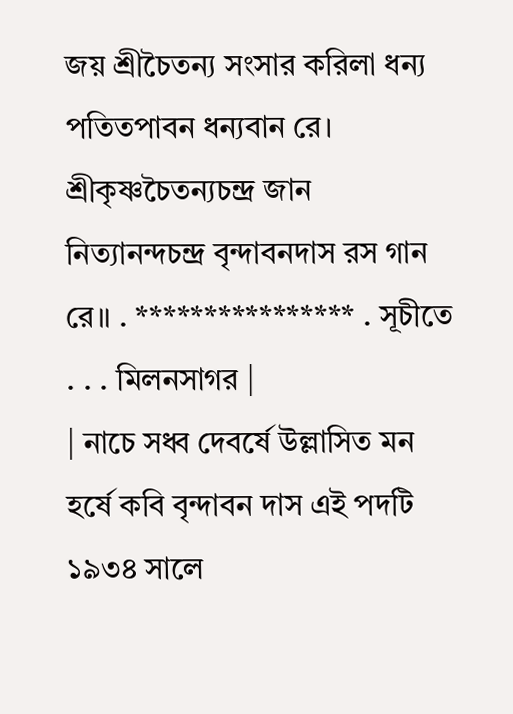জয় শ্রীচৈতন্য সংসার করিলা ধন্য পতিতপাবন ধন্যবান রে। শ্রীকৃষ্ণচৈতন্যচন্দ্র জান নিত্যানন্দচন্দ্র বৃন্দাবনদাস রস গান রে॥ . **************** . সূচীতে . . . মিলনসাগর |
| নাচে সধ্ব দেবর্ষে উল্লাসিত মন হর্ষে কবি বৃন্দাবন দাস এই পদটি ১৯৩৪ সালে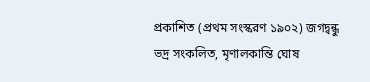প্রকাশিত (প্রথম সংস্করণ ১৯০২) জগদ্বন্ধু ভদ্র সংকলিত, মৃণালকান্তি ঘোষ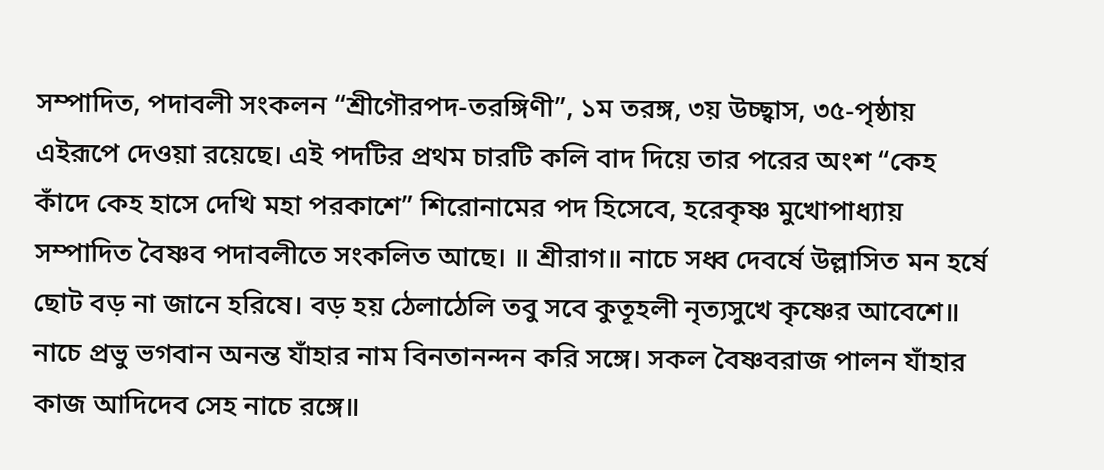সম্পাদিত, পদাবলী সংকলন “শ্রীগৌরপদ-তরঙ্গিণী”, ১ম তরঙ্গ, ৩য় উচ্ছ্বাস, ৩৫-পৃষ্ঠায় এইরূপে দেওয়া রয়েছে। এই পদটির প্রথম চারটি কলি বাদ দিয়ে তার পরের অংশ “কেহ কাঁদে কেহ হাসে দেখি মহা পরকাশে” শিরোনামের পদ হিসেবে, হরেকৃষ্ণ মুখোপাধ্যায় সম্পাদিত বৈষ্ণব পদাবলীতে সংকলিত আছে। ॥ শ্রীরাগ॥ নাচে সধ্ব দেবর্ষে উল্লাসিত মন হর্ষে ছোট বড় না জানে হরিষে। বড় হয় ঠেলাঠেলি তবু সবে কুতূহলী নৃত্যসুখে কৃষ্ণের আবেশে॥ নাচে প্রভু ভগবান অনন্ত যাঁহার নাম বিনতানন্দন করি সঙ্গে। সকল বৈষ্ণবরাজ পালন যাঁহার কাজ আদিদেব সেহ নাচে রঙ্গে॥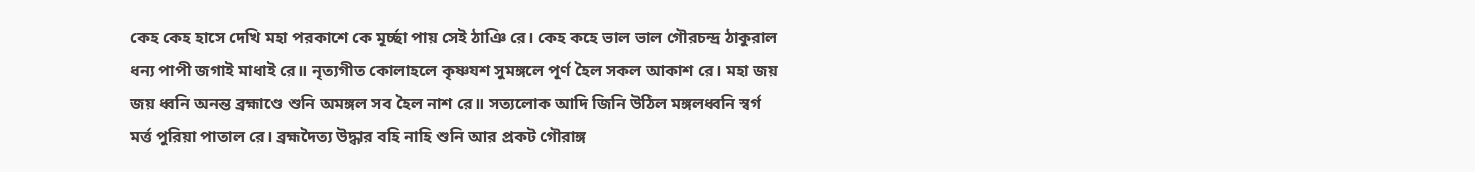কেহ কেহ হাসে দেখি মহা পরকাশে কে মূর্চ্ছা পায় সেই ঠাঞি রে। কেহ কহে ভাল ভাল গৌরচন্দ্র ঠাকুরাল ধন্য পাপী জগাই মাধাই রে॥ নৃত্যগীত কোলাহলে কৃষ্ণযশ সুমঙ্গলে পূর্ণ হৈল সকল আকাশ রে। মহা জয় জয় ধ্বনি অনন্ত ব্রহ্মাণ্ডে শুনি অমঙ্গল সব হৈল নাশ রে॥ সত্যলোক আদি জিনি উঠিল মঙ্গলধ্বনি স্বর্গ মর্ত্ত পুরিয়া পাতাল রে। ব্রহ্মদৈত্য উদ্ধার বহি নাহি শুনি আর প্রকট গৌরাঙ্গ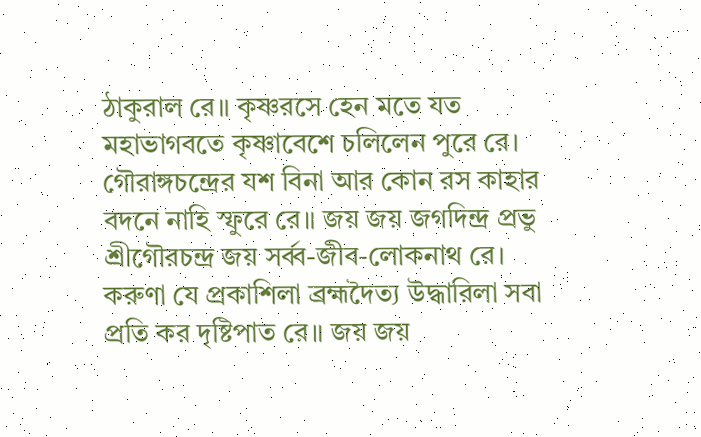ঠাকুরাল রে॥ কৃষ্ণরসে হেন মতে যত মহাভাগবতে কৃষ্ণাবেশে চলিলেন পুরে রে। গৌরাঙ্গচন্দ্রের যশ বিনা আর কোন রস কাহার বদনে নাহি স্ফুরে রে॥ জয় জয় জগদিন্দ্র প্রভু শ্রীগৌরচন্দ্র জয় সর্ব্ব-জীব-লোকনাথ রে। করুণা যে প্রকাশিলা ব্রহ্মদৈত্য উদ্ধারিলা সবা প্রতি কর দৃষ্টিপাত রে॥ জয় জয়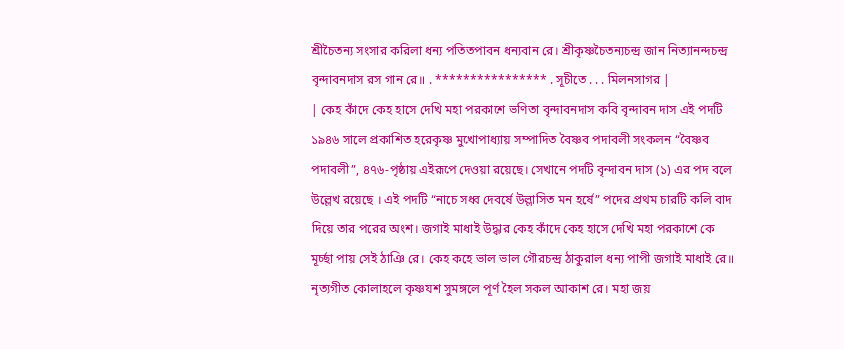শ্রীচৈতন্য সংসার করিলা ধন্য পতিতপাবন ধন্যবান রে। শ্রীকৃষ্ণচৈতন্যচন্দ্র জান নিত্যানন্দচন্দ্র বৃন্দাবনদাস রস গান রে॥ . **************** . সূচীতে . . . মিলনসাগর |
| কেহ কাঁদে কেহ হাসে দেখি মহা পরকাশে ভণিতা বৃন্দাবনদাস কবি বৃন্দাবন দাস এই পদটি ১৯৪৬ সালে প্রকাশিত হরেকৃষ্ণ মুখোপাধ্যায় সম্পাদিত বৈষ্ণব পদাবলী সংকলন “বৈষ্ণব পদাবলী”, ৪৭৬-পৃষ্ঠায় এইরূপে দেওয়া রয়েছে। সেখানে পদটি বৃন্দাবন দাস (১) এর পদ বলে উল্লেখ রয়েছে । এই পদটি “নাচে সধ্ব দেবর্ষে উল্লাসিত মন হর্ষে” পদের প্রথম চারটি কলি বাদ দিয়ে তার পরের অংশ। জগাই মাধাই উদ্ধার কেহ কাঁদে কেহ হাসে দেখি মহা পরকাশে কে মূর্চ্ছা পায় সেই ঠাঞি রে। কেহ কহে ভাল ভাল গৌরচন্দ্র ঠাকুরাল ধন্য পাপী জগাই মাধাই রে॥ নৃত্যগীত কোলাহলে কৃষ্ণযশ সুমঙ্গলে পূর্ণ হৈল সকল আকাশ রে। মহা জয়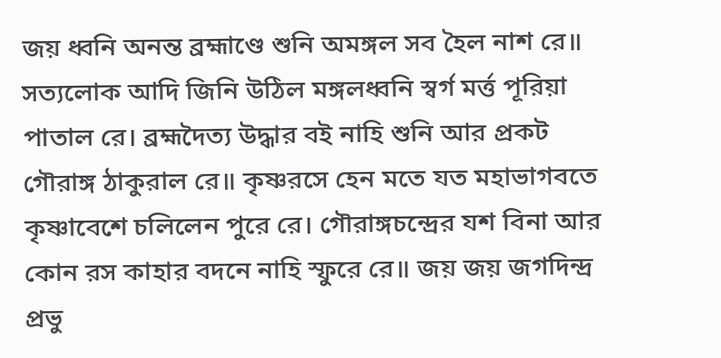জয় ধ্বনি অনন্ত ব্রহ্মাণ্ডে শুনি অমঙ্গল সব হৈল নাশ রে॥ সত্যলোক আদি জিনি উঠিল মঙ্গলধ্বনি স্বর্গ মর্ত্ত পূরিয়া পাতাল রে। ব্রহ্মদৈত্য উদ্ধার বই নাহি শুনি আর প্রকট গৌরাঙ্গ ঠাকুরাল রে॥ কৃষ্ণরসে হেন মতে যত মহাভাগবতে কৃষ্ণাবেশে চলিলেন পুরে রে। গৌরাঙ্গচন্দ্রের যশ বিনা আর কোন রস কাহার বদনে নাহি স্ফুরে রে॥ জয় জয় জগদিন্দ্র প্রভু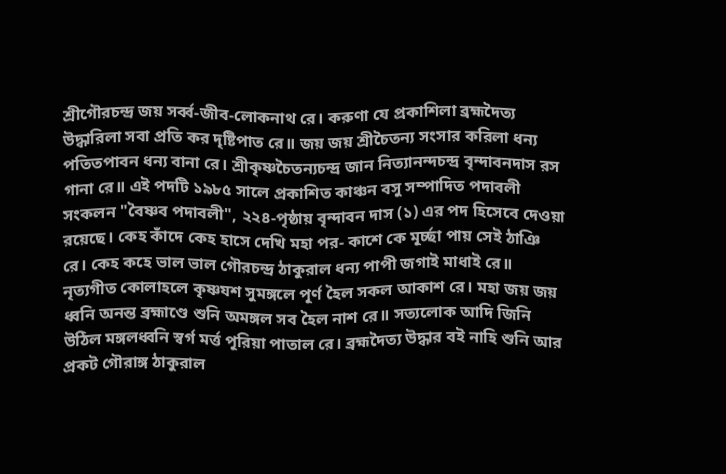শ্রীগৌরচন্দ্র জয় সর্ব্ব-জীব-লোকনাথ রে। করুণা যে প্রকাশিলা ব্রহ্মদৈত্য উদ্ধারিলা সবা প্রতি কর দৃষ্টিপাত রে॥ জয় জয় শ্রীচৈতন্য সংসার করিলা ধন্য পতিতপাবন ধন্য বানা রে। শ্রীকৃষ্ণচৈতন্যচন্দ্র জান নিত্যানন্দচন্দ্র বৃন্দাবনদাস রস গানা রে॥ এই পদটি ১৯৮৫ সালে প্রকাশিত কাঞ্চন বসু সম্পাদিত পদাবলী সংকলন "বৈষ্ণব পদাবলী", ২২৪-পৃষ্ঠায় বৃন্দাবন দাস (১) এর পদ হিসেবে দেওয়া রয়েছে। কেহ কাঁদে কেহ হাসে দেখি মহা পর- কাশে কে মূর্চ্ছা পায় সেই ঠাঞি রে। কেহ কহে ভাল ভাল গৌরচন্দ্র ঠাকুরাল ধন্য পাপী জগাই মাধাই রে॥ নৃত্যগীত কোলাহলে কৃষ্ণযশ সুমঙ্গলে পূর্ণ হৈল সকল আকাশ রে। মহা জয় জয় ধ্বনি অনন্ত ব্রহ্মাণ্ডে শুনি অমঙ্গল সব হৈল নাশ রে॥ সত্যলোক আদি জিনি উঠিল মঙ্গলধ্বনি স্বর্গ মর্ত্ত পূরিয়া পাতাল রে। ব্রহ্মদৈত্য উদ্ধার বই নাহি শুনি আর প্রকট গৌরাঙ্গ ঠাকুরাল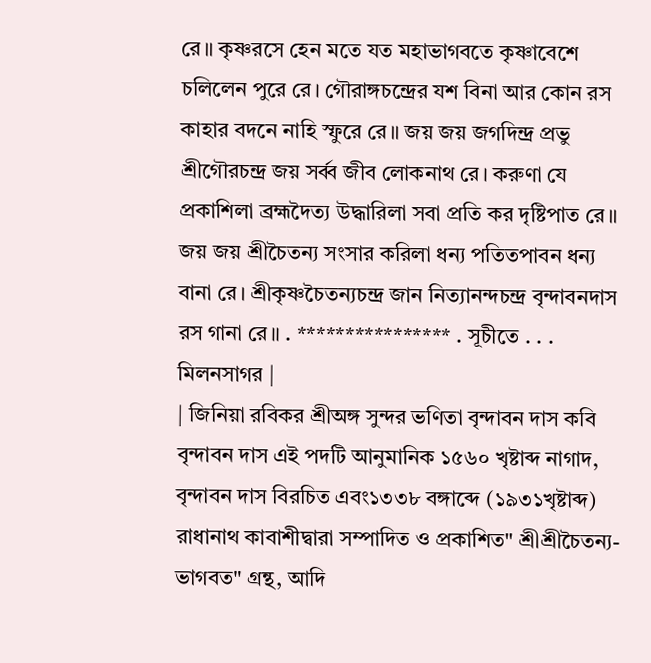রে॥ কৃষ্ণরসে হেন মতে যত মহাভাগবতে কৃষ্ণাবেশে চলিলেন পুরে রে। গৌরাঙ্গচন্দ্রের যশ বিনা আর কোন রস কাহার বদনে নাহি স্ফুরে রে॥ জয় জয় জগদিন্দ্র প্রভু শ্রীগৌরচন্দ্র জয় সর্ব্ব জীব লোকনাথ রে। করুণা যে প্রকাশিলা ব্রহ্মদৈত্য উদ্ধারিলা সবা প্রতি কর দৃষ্টিপাত রে॥ জয় জয় শ্রীচৈতন্য সংসার করিলা ধন্য পতিতপাবন ধন্য বানা রে। শ্রীকৃষ্ণচৈতন্যচন্দ্র জান নিত্যানন্দচন্দ্র বৃন্দাবনদাস রস গানা রে॥ . **************** . সূচীতে . . . মিলনসাগর |
| জিনিয়া রবিকর শ্রীঅঙ্গ সুন্দর ভণিতা বৃন্দাবন দাস কবি বৃন্দাবন দাস এই পদটি আনুমানিক ১৫৬০ খৃষ্টাব্দ নাগাদ, বৃন্দাবন দাস বিরচিত এবং১৩৩৮ বঙ্গাব্দে (১৯৩১খৃষ্টাব্দ) রাধানাথ কাবাশীদ্বারা সম্পাদিত ও প্রকাশিত" শ্রীশ্রীচৈতন্য-ভাগবত" গ্রন্থ, আদি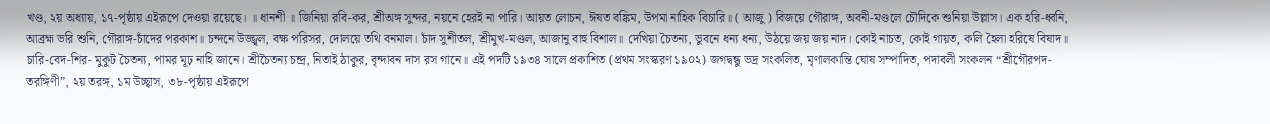খণ্ড, ২য় অধ্যায়, ১৭-পৃষ্ঠায় এইরূপে দেওয়া রয়েছে। ॥ ধানশী ॥ জিনিয়া রবি-কর, শ্রীঅঙ্গ সুন্দর, নয়নে হেরই না পারি। আয়ত লোচন, ঈষত বঙ্কিম, উপমা নাহিক বিচারি॥ ( আজু ) বিজয়ে গৌরাঙ্গ, অবনী-মণ্ডলে চৌদিকে শুনিয়া উল্লাস। এক হরি-ধ্বনি, আব্রহ্ম ভরি শুনি, গৌরাঙ্গ-চাঁদের পরকাশ॥ চন্দনে উজ্জ্বল, বক্ষ পরিসর, দোলয়ে তথি বনমাল। চাঁদ সুশীতল, শ্রীমুখ-মণ্ডল, আজানু বাহু বিশাল॥ দেখিয়া চৈতন্য, ভুবনে ধন্য ধন্য, উঠয়ে জয় জয় নাদ। কোই নাচত, কোই গায়ত, কলি হৈলা হরিষে বিষাদ॥ চারি-বেদ-শির- মুকুট চৈতন্য, পামর মূঢ় নাহি জানে। শ্রীচৈতন্য চন্দ্র, নিতাই ঠাকুর, বৃন্দাবন দাস রস গানে॥ এই পদটি ১৯৩৪ সালে প্রকাশিত (প্রথম সংস্করণ ১৯০২) জগদ্বন্ধু ভদ্র সংকলিত, মৃণালকান্তি ঘোষ সম্পাদিত, পদাবলী সংকলন “শ্রীগৌরপদ-তরঙ্গিণী”, ২য় তরঙ্গ, ১ম উচ্ছ্বাস, ৩৮-পৃষ্ঠায় এইরূপে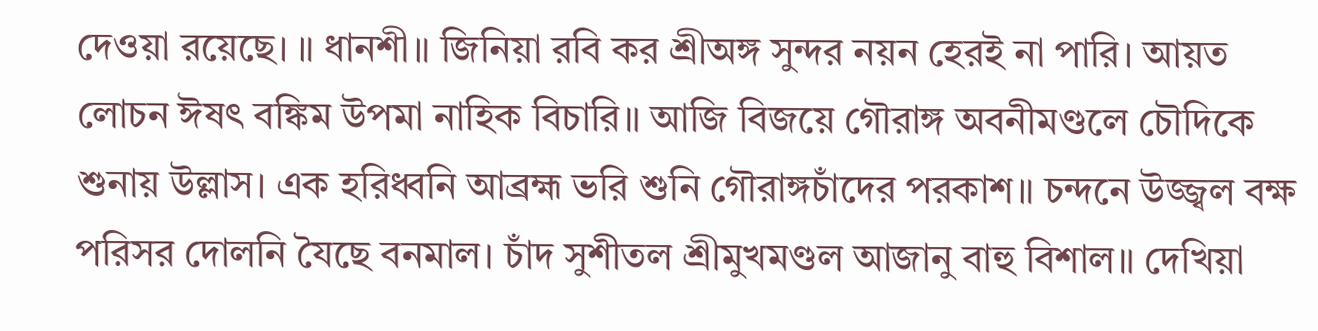দেওয়া রয়েছে। ॥ ধানশী॥ জিনিয়া রবি কর শ্রীঅঙ্গ সুন্দর নয়ন হেরই না পারি। আয়ত লোচন ঈষৎ বঙ্কিম উপমা নাহিক বিচারি॥ আজি বিজয়ে গৌরাঙ্গ অবনীমণ্ডলে চৌদিকে শুনায় উল্লাস। এক হরিধ্বনি আব্রহ্ম ভরি শুনি গৌরাঙ্গচাঁদের পরকাশ॥ চন্দনে উজ্জ্বল বক্ষ পরিসর দোলনি যৈছে বনমাল। চাঁদ সুশীতল শ্রীমুখমণ্ডল আজানু বাহু বিশাল॥ দেখিয়া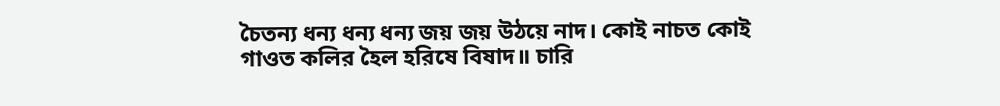চৈতন্য ধন্য ধন্য ধন্য জয় জয় উঠয়ে নাদ। কোই নাচত কোই গাওত কলির হৈল হরিষে বিষাদ॥ চারি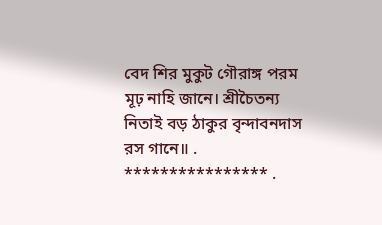বেদ শির মুকুট গৌরাঙ্গ পরম মূঢ় নাহি জানে। শ্রীচৈতন্য নিতাই বড় ঠাকুর বৃন্দাবনদাস রস গানে॥ . **************** .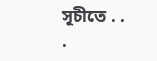সূচীতে . . .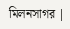মিলনসাগর |